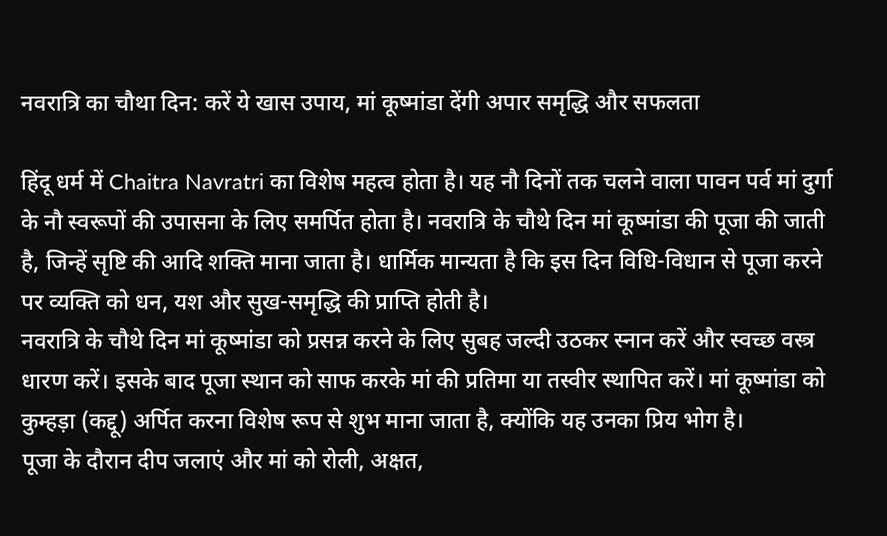नवरात्रि का चौथा दिन: करें ये खास उपाय, मां कूष्मांडा देंगी अपार समृद्धि और सफलता

हिंदू धर्म में Chaitra Navratri का विशेष महत्व होता है। यह नौ दिनों तक चलने वाला पावन पर्व मां दुर्गा के नौ स्वरूपों की उपासना के लिए समर्पित होता है। नवरात्रि के चौथे दिन मां कूष्मांडा की पूजा की जाती है, जिन्हें सृष्टि की आदि शक्ति माना जाता है। धार्मिक मान्यता है कि इस दिन विधि-विधान से पूजा करने पर व्यक्ति को धन, यश और सुख-समृद्धि की प्राप्ति होती है।
नवरात्रि के चौथे दिन मां कूष्मांडा को प्रसन्न करने के लिए सुबह जल्दी उठकर स्नान करें और स्वच्छ वस्त्र धारण करें। इसके बाद पूजा स्थान को साफ करके मां की प्रतिमा या तस्वीर स्थापित करें। मां कूष्मांडा को कुम्हड़ा (कद्दू) अर्पित करना विशेष रूप से शुभ माना जाता है, क्योंकि यह उनका प्रिय भोग है।
पूजा के दौरान दीप जलाएं और मां को रोली, अक्षत,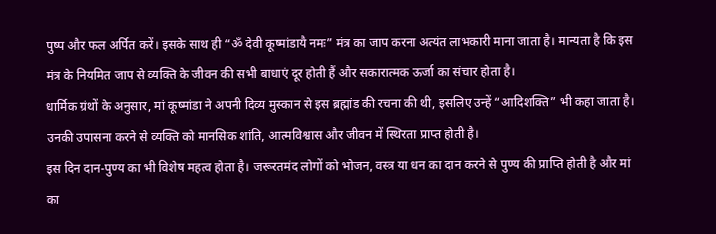पुष्प और फल अर्पित करें। इसके साथ ही “ॐ देवी कूष्मांडायै नमः” मंत्र का जाप करना अत्यंत लाभकारी माना जाता है। मान्यता है कि इस मंत्र के नियमित जाप से व्यक्ति के जीवन की सभी बाधाएं दूर होती हैं और सकारात्मक ऊर्जा का संचार होता है।
धार्मिक ग्रंथों के अनुसार, मां कूष्मांडा ने अपनी दिव्य मुस्कान से इस ब्रह्मांड की रचना की थी, इसलिए उन्हें “आदिशक्ति” भी कहा जाता है। उनकी उपासना करने से व्यक्ति को मानसिक शांति, आत्मविश्वास और जीवन में स्थिरता प्राप्त होती है।
इस दिन दान-पुण्य का भी विशेष महत्व होता है। जरूरतमंद लोगों को भोजन, वस्त्र या धन का दान करने से पुण्य की प्राप्ति होती है और मां का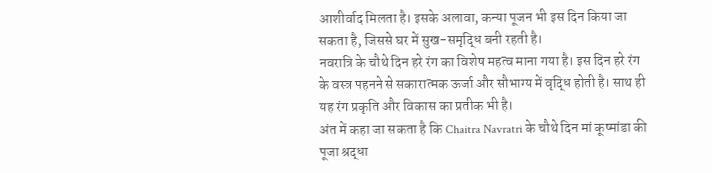आशीर्वाद मिलता है। इसके अलावा, कन्या पूजन भी इस दिन किया जा सकता है, जिससे घर में सुख-समृद्धि बनी रहती है।
नवरात्रि के चौथे दिन हरे रंग का विशेष महत्व माना गया है। इस दिन हरे रंग के वस्त्र पहनने से सकारात्मक ऊर्जा और सौभाग्य में वृद्धि होती है। साथ ही यह रंग प्रकृति और विकास का प्रतीक भी है।
अंत में कहा जा सकता है कि Chaitra Navratri के चौथे दिन मां कूष्मांडा की पूजा श्रद्धा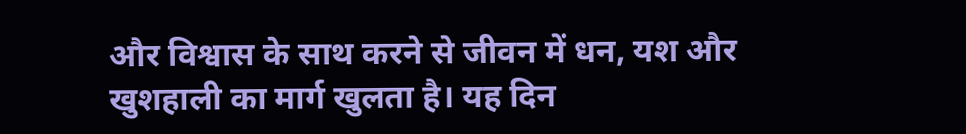और विश्वास के साथ करने से जीवन में धन, यश और खुशहाली का मार्ग खुलता है। यह दिन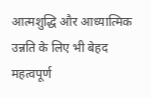आत्मशुद्धि और आध्यात्मिक उन्नति के लिए भी बेहद महत्वपूर्ण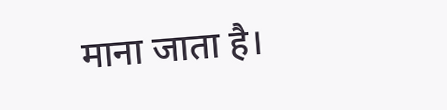माना जाता है।